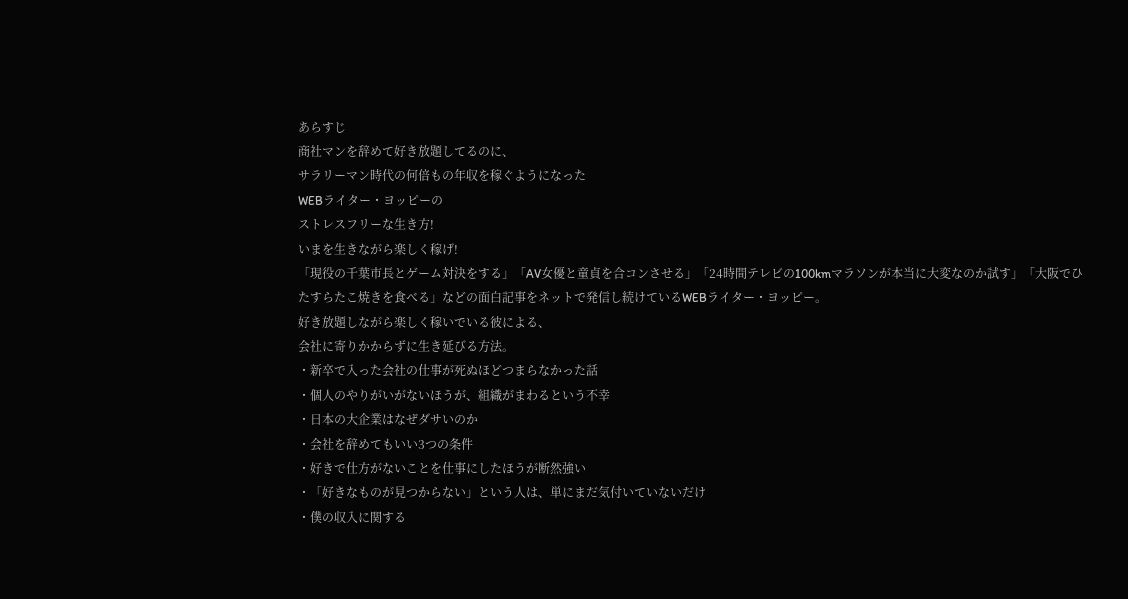あらすじ
商社マンを辞めて好き放題してるのに、
サラリーマン時代の何倍もの年収を稼ぐようになった
WEBライター・ヨッピーの
ストレスフリーな生き方!
いまを生きながら楽しく稼げ!
「現役の千葉市長とゲーム対決をする」「AV女優と童貞を合コンさせる」「24時間テレビの100kmマラソンが本当に大変なのか試す」「大阪でひたすらたこ焼きを食べる」などの面白記事をネットで発信し続けているWEBライター・ヨッピー。
好き放題しながら楽しく稼いでいる彼による、
会社に寄りかからずに生き延びる方法。
・新卒で入った会社の仕事が死ぬほどつまらなかった話
・個人のやりがいがないほうが、組織がまわるという不幸
・日本の大企業はなぜダサいのか
・会社を辞めてもいい3つの条件
・好きで仕方がないことを仕事にしたほうが断然強い
・「好きなものが見つからない」という人は、単にまだ気付いていないだけ
・僕の収入に関する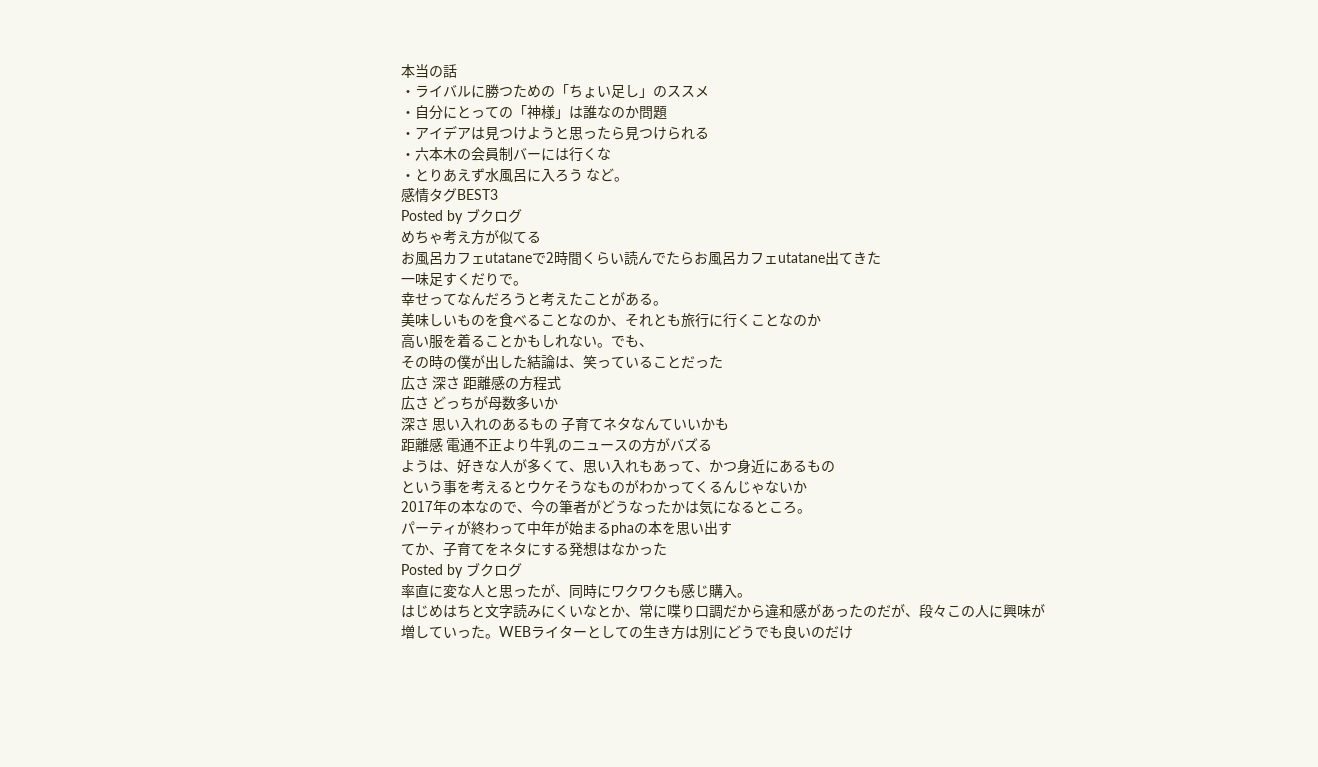本当の話
・ライバルに勝つための「ちょい足し」のススメ
・自分にとっての「神様」は誰なのか問題
・アイデアは見つけようと思ったら見つけられる
・六本木の会員制バーには行くな
・とりあえず水風呂に入ろう など。
感情タグBEST3
Posted by ブクログ
めちゃ考え方が似てる
お風呂カフェutataneで2時間くらい読んでたらお風呂カフェutatane出てきた
一味足すくだりで。
幸せってなんだろうと考えたことがある。
美味しいものを食べることなのか、それとも旅行に行くことなのか
高い服を着ることかもしれない。でも、
その時の僕が出した結論は、笑っていることだった
広さ 深さ 距離感の方程式
広さ どっちが母数多いか
深さ 思い入れのあるもの 子育てネタなんていいかも
距離感 電通不正より牛乳のニュースの方がバズる
ようは、好きな人が多くて、思い入れもあって、かつ身近にあるもの
という事を考えるとウケそうなものがわかってくるんじゃないか
2017年の本なので、今の筆者がどうなったかは気になるところ。
パーティが終わって中年が始まるphaの本を思い出す
てか、子育てをネタにする発想はなかった
Posted by ブクログ
率直に変な人と思ったが、同時にワクワクも感じ購入。
はじめはちと文字読みにくいなとか、常に喋り口調だから違和感があったのだが、段々この人に興味が増していった。WEBライターとしての生き方は別にどうでも良いのだけ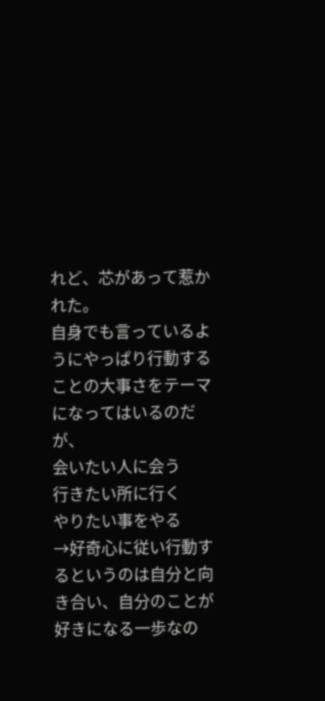れど、芯があって惹かれた。
自身でも言っているようにやっぱり行動することの大事さをテーマになってはいるのだが、
会いたい人に会う
行きたい所に行く
やりたい事をやる
→好奇心に従い行動するというのは自分と向き合い、自分のことが好きになる一歩なの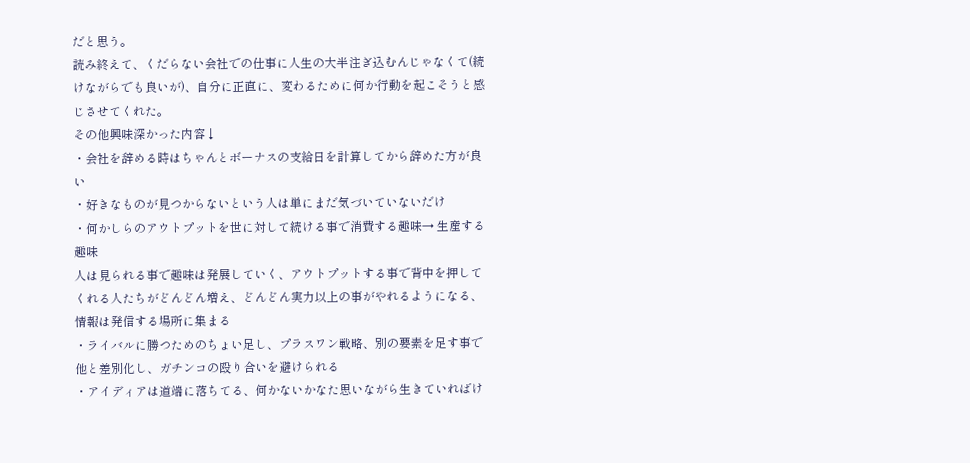だと思う。
読み終えて、くだらない会社での仕事に人生の大半注ぎ込むんじゃなくて(続けながらでも良いが)、自分に正直に、変わるために何か行動を起こそうと感じさせてくれた。
その他興味深かった内容↓
・会社を辞める時はちゃんとボーナスの支給日を計算してから辞めた方が良い
・好きなものが見つからないという人は単にまだ気づいていないだけ
・何かしらのアウトプットを世に対して続ける事で消費する趣味→ 生産する趣味
人は見られる事で趣味は発展していく、アウトプットする事で背中を押してくれる人たちがどんどん増え、どんどん実力以上の事がやれるようになる、情報は発信する場所に集まる
・ライバルに勝つためのちょい足し、プラスワン戦略、別の要素を足す事で他と差別化し、ガチンコの殴り合いを避けられる
・アイディアは道端に落ちてる、何かないかなた思いながら生きていればけ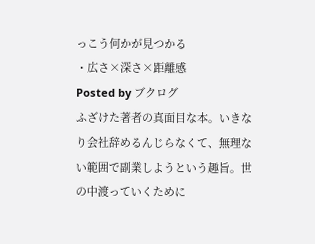っこう何かが見つかる
・広さ×深さ×距離感
Posted by ブクログ
ふざけた著者の真面目な本。いきなり会社辞めるんじらなくて、無理ない範囲で副業しようという趣旨。世の中渡っていくために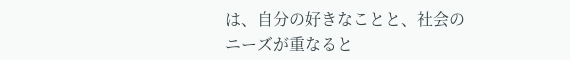は、自分の好きなことと、社会のニーズが重なると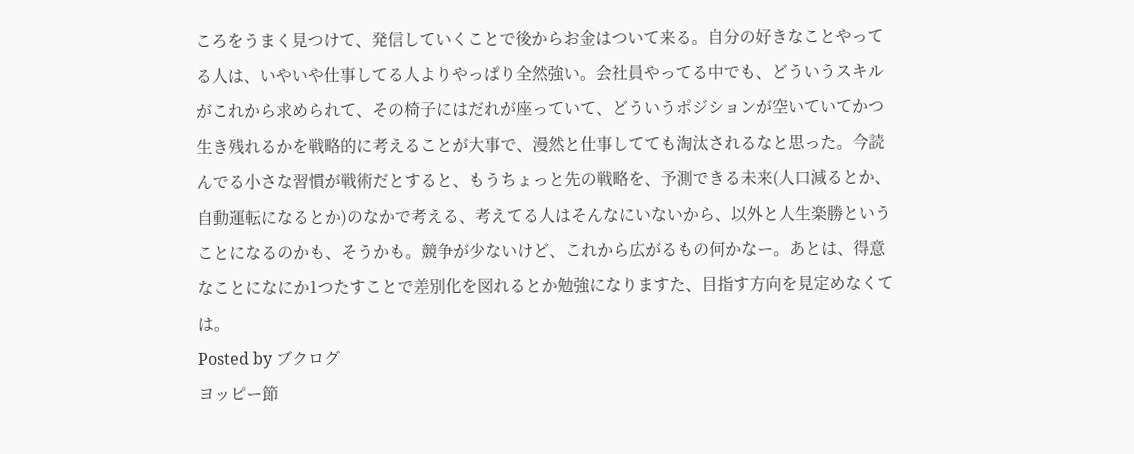ころをうまく見つけて、発信していくことで後からお金はついて来る。自分の好きなことやってる人は、いやいや仕事してる人よりやっぱり全然強い。会社員やってる中でも、どういうスキルがこれから求められて、その椅子にはだれが座っていて、どういうポジションが空いていてかつ生き残れるかを戦略的に考えることが大事で、漫然と仕事してても淘汰されるなと思った。今読んでる小さな習慣が戦術だとすると、もうちょっと先の戦略を、予測できる未来(人口減るとか、自動運転になるとか)のなかで考える、考えてる人はそんなにいないから、以外と人生楽勝ということになるのかも、そうかも。競争が少ないけど、これから広がるもの何かなー。あとは、得意なことになにか1つたすことで差別化を図れるとか勉強になりますた、目指す方向を見定めなくては。
Posted by ブクログ
ヨッピー節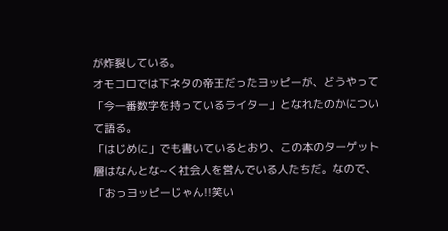が炸裂している。
オモコロでは下ネタの帝王だったヨッピーが、どうやって「今一番数字を持っているライター」となれたのかについて語る。
「はじめに」でも書いているとおり、この本のターゲット層はなんとな~く社会人を営んでいる人たちだ。なので、「おっヨッピーじゃん!!笑い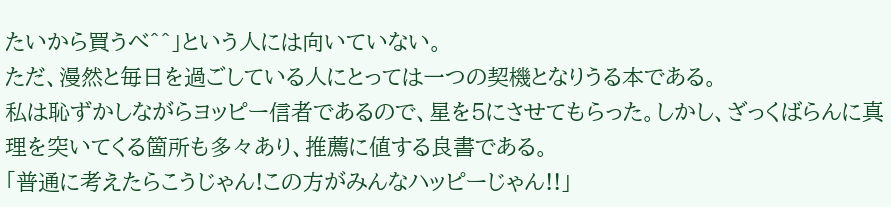たいから買うべ^^」という人には向いていない。
ただ、漫然と毎日を過ごしている人にとっては一つの契機となりうる本である。
私は恥ずかしながらヨッピー信者であるので、星を5にさせてもらった。しかし、ざっくばらんに真理を突いてくる箇所も多々あり、推薦に値する良書である。
「普通に考えたらこうじゃん!この方がみんなハッピーじゃん!!」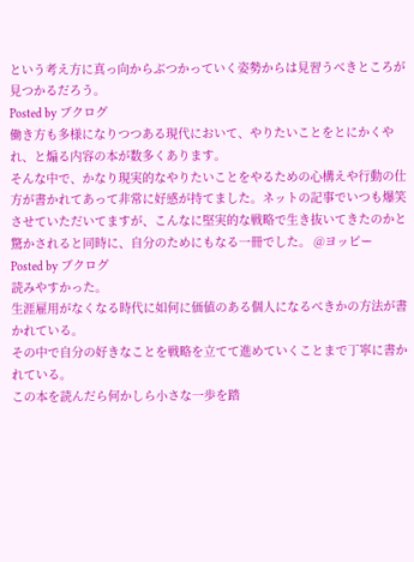という考え方に真っ向からぶつかっていく姿勢からは見習うべきところが見つかるだろう。
Posted by ブクログ
働き方も多様になりつつある現代において、やりたいことをとにかくやれ、と煽る内容の本が数多くあります。
そんな中で、かなり現実的なやりたいことをやるための心構えや行動の仕方が書かれてあって非常に好感が持てました。ネットの記事でいつも爆笑させていただいてますが、こんなに堅実的な戦略で生き抜いてきたのかと驚かされると同時に、自分のためにもなる一冊でした。 @ヨッピー
Posted by ブクログ
読みやすかった。
生涯雇用がなくなる時代に如何に価値のある個人になるべきかの方法が書かれている。
その中で自分の好きなことを戦略を立てて進めていくことまで丁寧に書かれている。
この本を読んだら何かしら小さな一歩を踏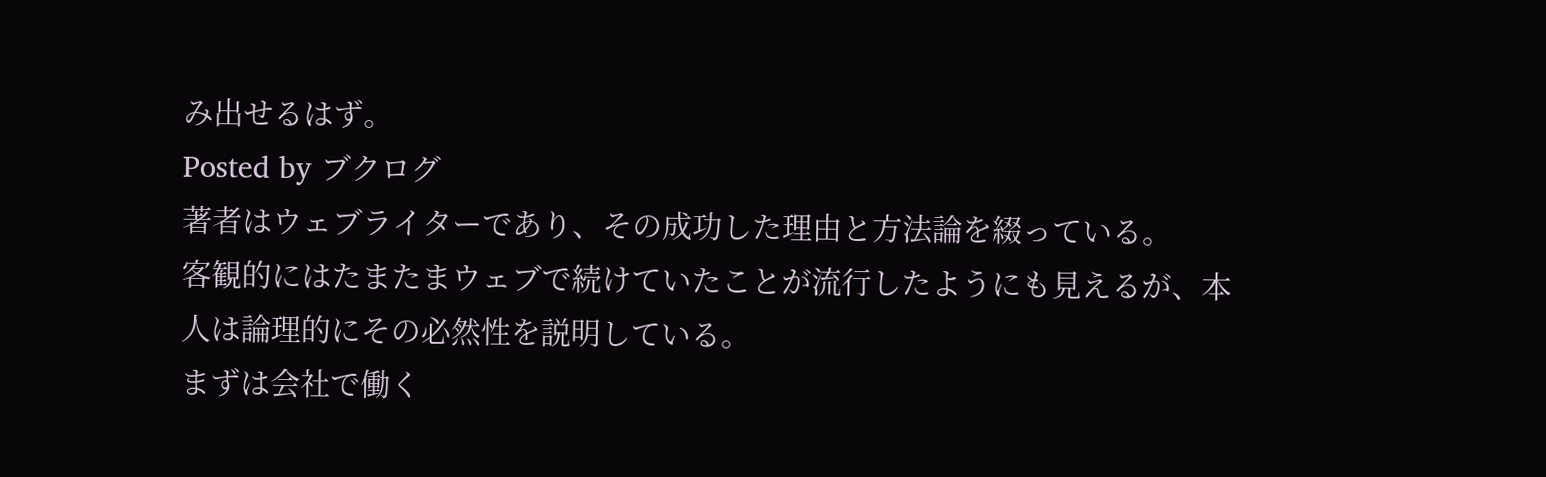み出せるはず。
Posted by ブクログ
著者はウェブライターであり、その成功した理由と方法論を綴っている。
客観的にはたまたまウェブで続けていたことが流行したようにも見えるが、本人は論理的にその必然性を説明している。
まずは会社で働く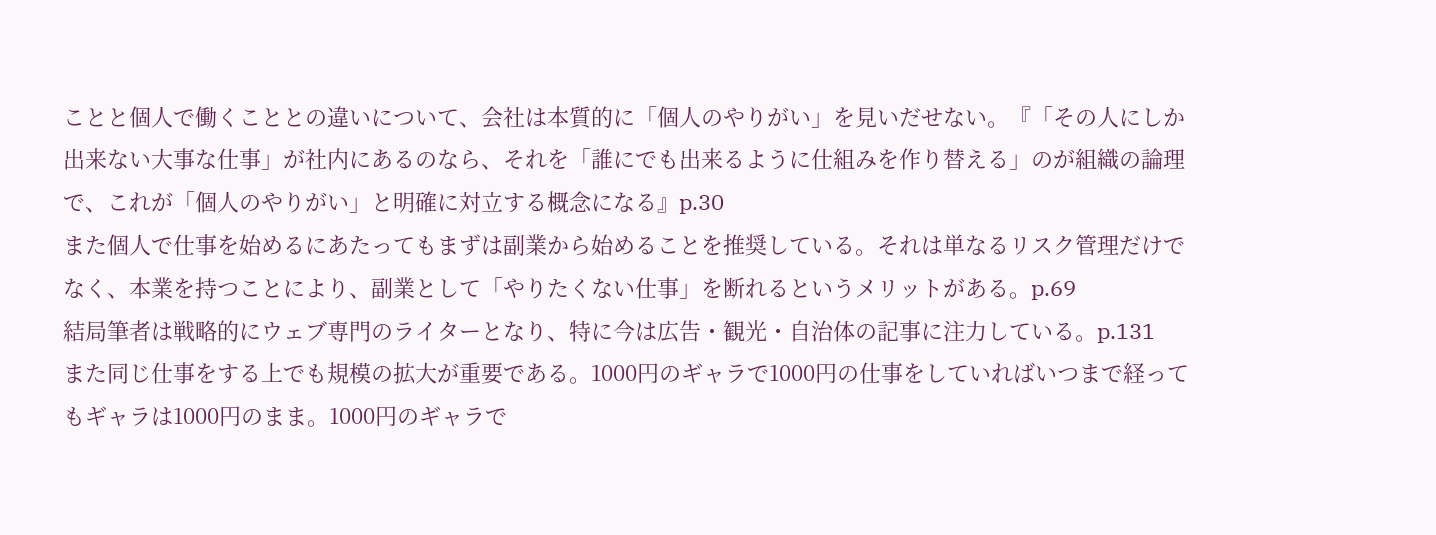ことと個人で働くこととの違いについて、会社は本質的に「個人のやりがい」を見いだせない。『「その人にしか出来ない大事な仕事」が社内にあるのなら、それを「誰にでも出来るように仕組みを作り替える」のが組織の論理で、これが「個人のやりがい」と明確に対立する概念になる』p.30
また個人で仕事を始めるにあたってもまずは副業から始めることを推奨している。それは単なるリスク管理だけでなく、本業を持つことにより、副業として「やりたくない仕事」を断れるというメリットがある。p.69
結局筆者は戦略的にウェブ専門のライターとなり、特に今は広告・観光・自治体の記事に注力している。p.131
また同じ仕事をする上でも規模の拡大が重要である。1000円のギャラで1000円の仕事をしていればいつまで経ってもギャラは1000円のまま。1000円のギャラで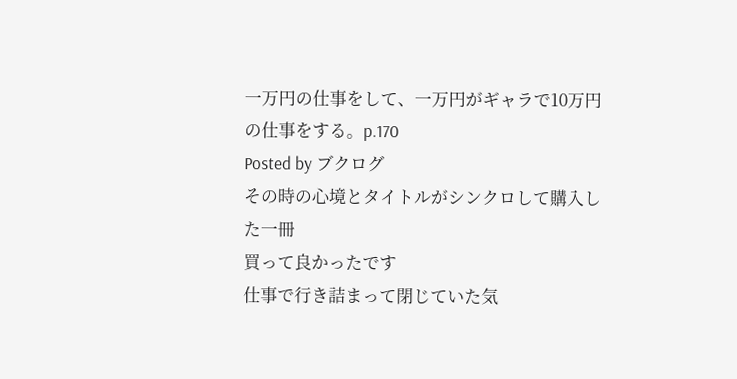一万円の仕事をして、一万円がギャラで10万円の仕事をする。p.170
Posted by ブクログ
その時の心境とタイトルがシンクロして購入した一冊
買って良かったです
仕事で行き詰まって閉じていた気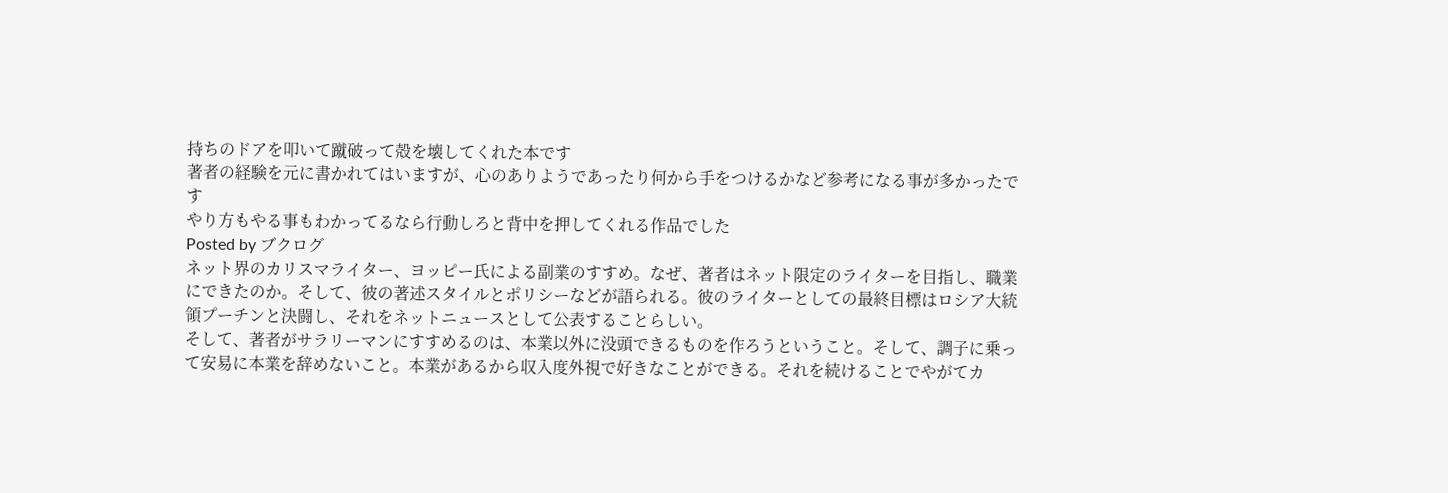持ちのドアを叩いて蹴破って殻を壊してくれた本です
著者の経験を元に書かれてはいますが、心のありようであったり何から手をつけるかなど参考になる事が多かったです
やり方もやる事もわかってるなら行動しろと背中を押してくれる作品でした
Posted by ブクログ
ネット界のカリスマライター、ヨッピー氏による副業のすすめ。なぜ、著者はネット限定のライターを目指し、職業にできたのか。そして、彼の著述スタイルとポリシーなどが語られる。彼のライターとしての最終目標はロシア大統領プーチンと決闘し、それをネットニュースとして公表することらしい。
そして、著者がサラリーマンにすすめるのは、本業以外に没頭できるものを作ろうということ。そして、調子に乗って安易に本業を辞めないこと。本業があるから収入度外視で好きなことができる。それを続けることでやがてカ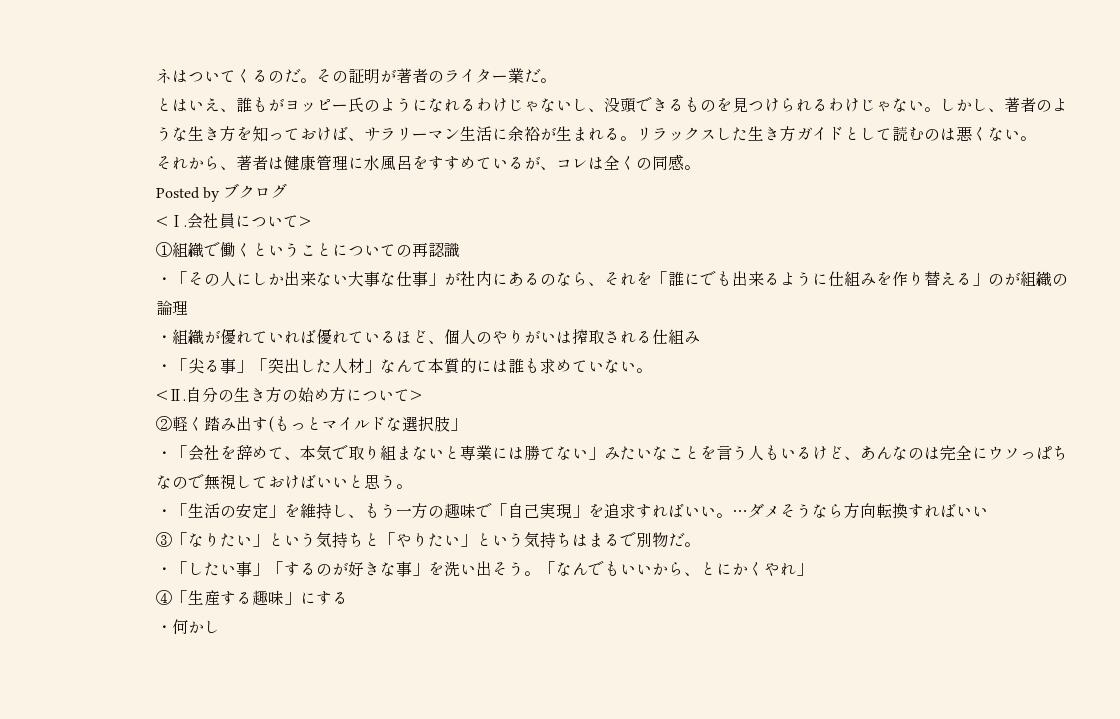ネはついてくるのだ。その証明が著者のライター業だ。
とはいえ、誰もがヨッピー氏のようになれるわけじゃないし、没頭できるものを見つけられるわけじゃない。しかし、著者のような生き方を知っておけば、サラリーマン生活に余裕が生まれる。リラックスした生き方ガイドとして読むのは悪くない。
それから、著者は健康管理に水風呂をすすめているが、コレは全くの同感。
Posted by ブクログ
<Ⅰ.会社員について>
①組織で働くということについての再認識
・「その人にしか出来ない大事な仕事」が社内にあるのなら、それを「誰にでも出来るように仕組みを作り替える」のが組織の論理
・組織が優れていれば優れているほど、個人のやりがいは搾取される仕組み
・「尖る事」「突出した人材」なんて本質的には誰も求めていない。
<Ⅱ.自分の生き方の始め方について>
②軽く踏み出す(もっとマイルドな選択肢」
・「会社を辞めて、本気で取り組まないと専業には勝てない」みたいなことを言う人もいるけど、あんなのは完全にウソっぱちなので無視しておけばいいと思う。
・「生活の安定」を維持し、もう一方の趣味で「自己実現」を追求すればいい。…ダメそうなら方向転換すればいい
③「なりたい」という気持ちと「やりたい」という気持ちはまるで別物だ。
・「したい事」「するのが好きな事」を洗い出そう。「なんでもいいから、とにかくやれ」
④「生産する趣味」にする
・何かし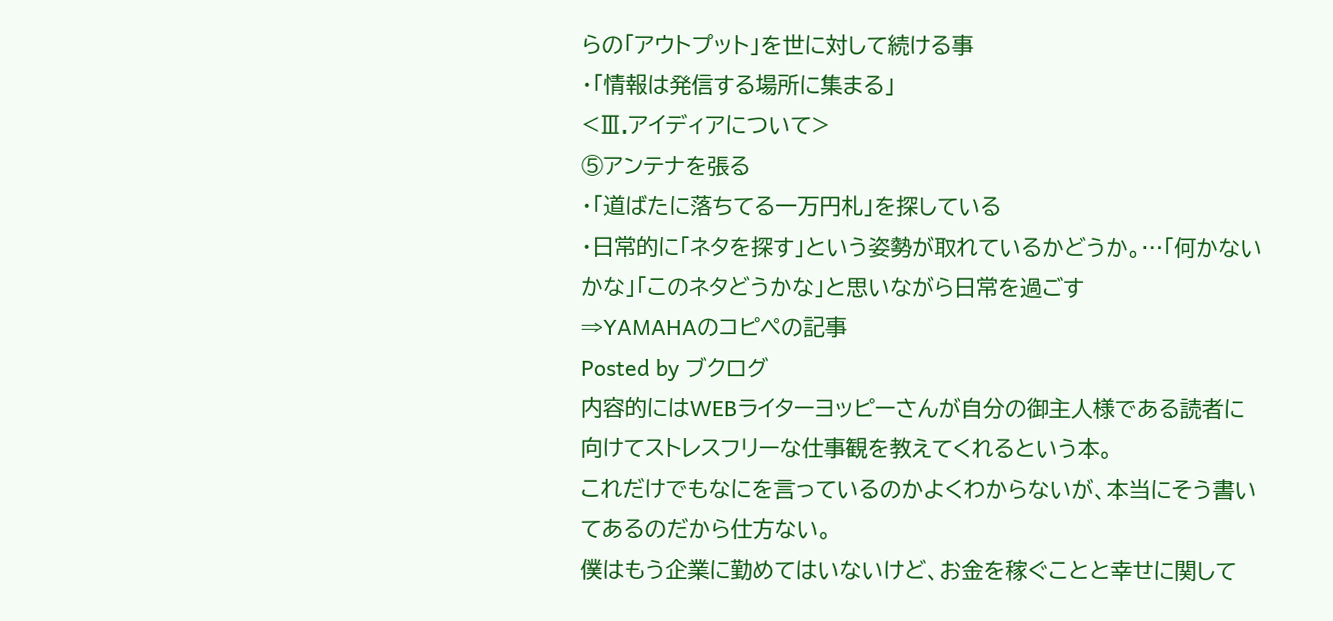らの「アウトプット」を世に対して続ける事
・「情報は発信する場所に集まる」
<Ⅲ.アイディアについて>
⑤アンテナを張る
・「道ばたに落ちてる一万円札」を探している
・日常的に「ネタを探す」という姿勢が取れているかどうか。…「何かないかな」「このネタどうかな」と思いながら日常を過ごす
⇒YAMAHAのコピペの記事
Posted by ブクログ
内容的にはWEBライターヨッピーさんが自分の御主人様である読者に向けてストレスフリーな仕事観を教えてくれるという本。
これだけでもなにを言っているのかよくわからないが、本当にそう書いてあるのだから仕方ない。
僕はもう企業に勤めてはいないけど、お金を稼ぐことと幸せに関して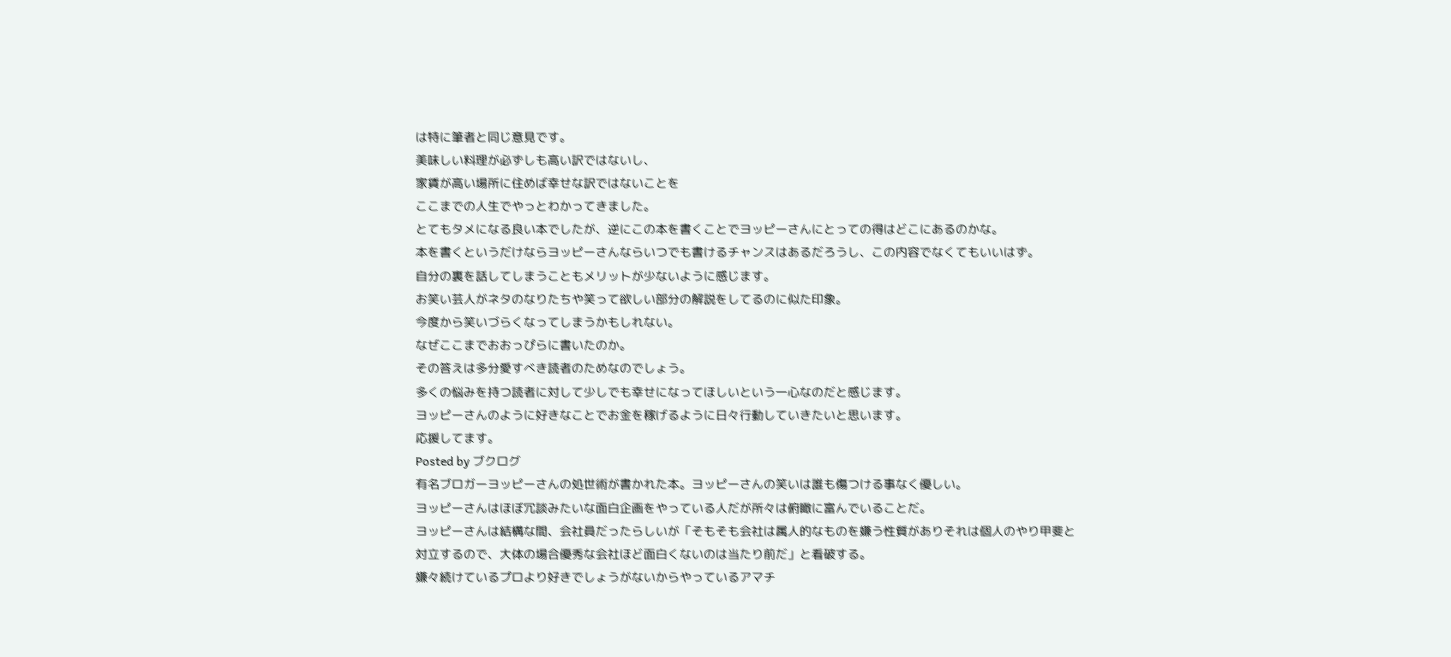は特に筆者と同じ意見です。
美味しい料理が必ずしも高い訳ではないし、
家賃が高い場所に住めば幸せな訳ではないことを
ここまでの人生でやっとわかってきました。
とてもタメになる良い本でしたが、逆にこの本を書くことでヨッピーさんにとっての得はどこにあるのかな。
本を書くというだけならヨッピーさんならいつでも書けるチャンスはあるだろうし、この内容でなくてもいいはず。
自分の裏を話してしまうこともメリットが少ないように感じます。
お笑い芸人がネタのなりたちや笑って欲しい部分の解説をしてるのに似た印象。
今度から笑いづらくなってしまうかもしれない。
なぜここまでおおっぴらに書いたのか。
その答えは多分愛すべき読者のためなのでしょう。
多くの悩みを持つ読者に対して少しでも幸せになってほしいという一心なのだと感じます。
ヨッピーさんのように好きなことでお金を稼げるように日々行動していきたいと思います。
応援してます。
Posted by ブクログ
有名ブロガーヨッピーさんの処世術が書かれた本。ヨッピーさんの笑いは誰も傷つける事なく優しい。
ヨッピーさんはほぼ冗談みたいな面白企画をやっている人だが所々は俯瞰に富んでいることだ。
ヨッピーさんは結構な間、会社員だったらしいが「そもそも会社は属人的なものを嫌う性質がありそれは個人のやり甲斐と対立するので、大体の場合優秀な会社ほど面白くないのは当たり前だ」と看破する。
嫌々続けているプロより好きでしょうがないからやっているアマチ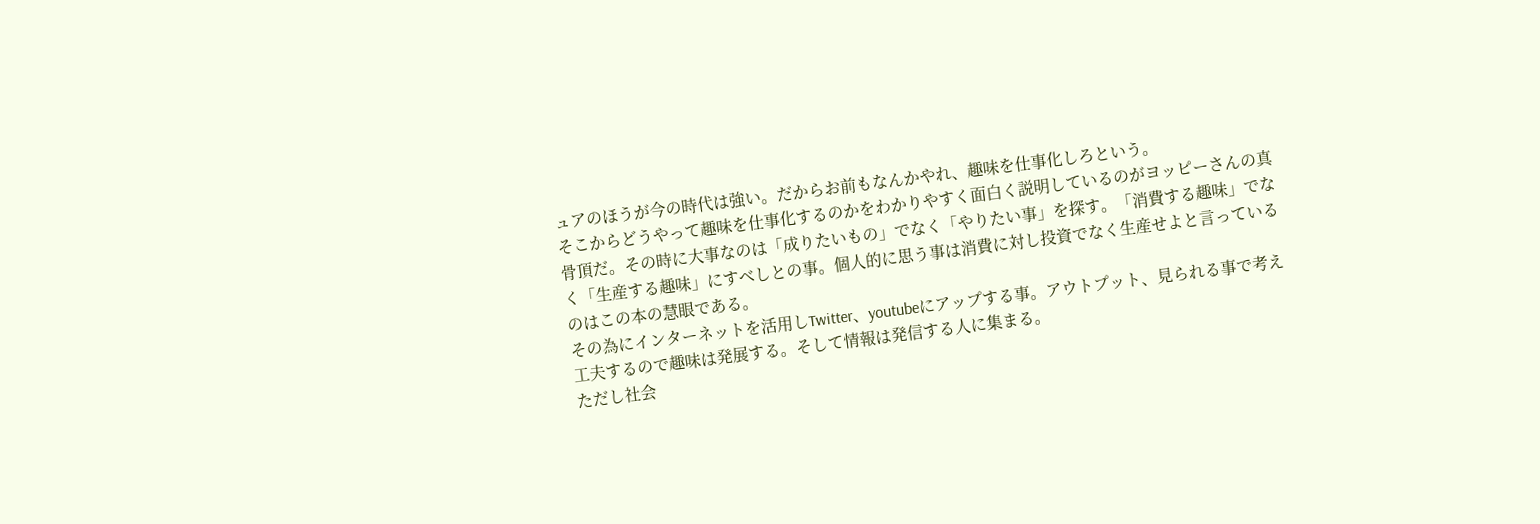ュアのほうが今の時代は強い。だからお前もなんかやれ、趣味を仕事化しろという。
そこからどうやって趣味を仕事化するのかをわかりやすく面白く説明しているのがヨッピーさんの真骨頂だ。その時に大事なのは「成りたいもの」でなく「やりたい事」を探す。「消費する趣味」でなく「生産する趣味」にすべしとの事。個人的に思う事は消費に対し投資でなく生産せよと言っているのはこの本の慧眼である。
その為にインターネットを活用しTwitter、youtubeにアップする事。アウトプット、見られる事で考え工夫するので趣味は発展する。そして情報は発信する人に集まる。
ただし社会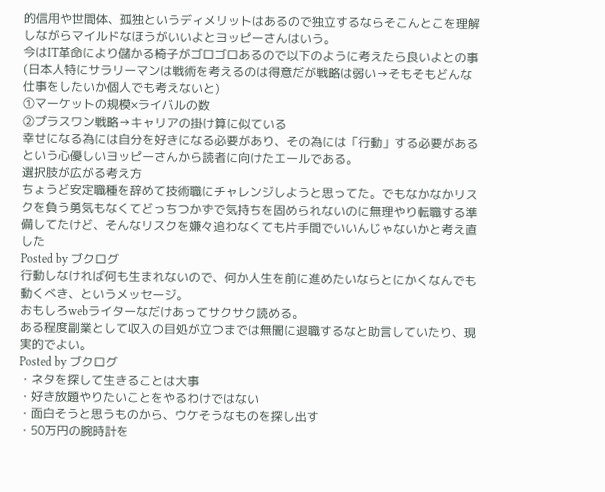的信用や世間体、孤独というディメリットはあるので独立するならそこんとこを理解しながらマイルドなほうがいいよとヨッピーさんはいう。
今はIT革命により儲かる椅子がゴロゴロあるので以下のように考えたら良いよとの事(日本人特にサラリーマンは戦術を考えるのは得意だが戦略は弱い→そもそもどんな仕事をしたいか個人でも考えないと)
①マーケットの規模×ライバルの数
②プラスワン戦略→キャリアの掛け算に似ている
幸せになる為には自分を好きになる必要があり、その為には「行動」する必要があるという心優しいヨッピーさんから読者に向けたエールである。
選択肢が広がる考え方
ちょうど安定職種を辞めて技術職にチャレンジしようと思ってた。でもなかなかリスクを負う勇気もなくてどっちつかずで気持ちを固められないのに無理やり転職する準備してたけど、そんなリスクを嫌々追わなくても片手間でいいんじゃないかと考え直した
Posted by ブクログ
行動しなければ何も生まれないので、何か人生を前に進めたいならとにかくなんでも動くべき、というメッセージ。
おもしろwebライターなだけあってサクサク読める。
ある程度副業として収入の目処が立つまでは無闇に退職するなと助言していたり、現実的でよい。
Posted by ブクログ
・ネタを探して生きることは大事
・好き放題やりたいことをやるわけではない
・面白そうと思うものから、ウケそうなものを探し出す
・50万円の腕時計を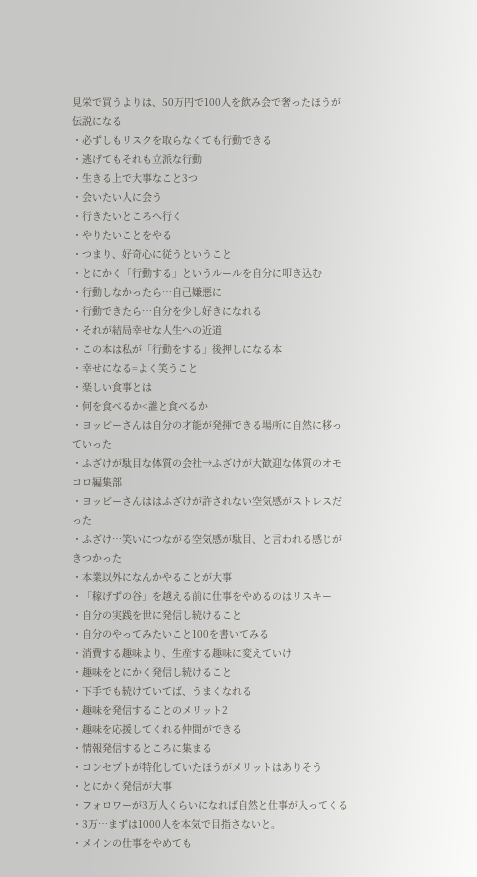見栄で買うよりは、50万円で100人を飲み会で奢ったほうが伝説になる
・必ずしもリスクを取らなくても行動できる
・逃げてもそれも立派な行動
・生きる上で大事なこと3つ
・会いたい人に会う
・行きたいところへ行く
・やりたいことをやる
・つまり、好奇心に従うということ
・とにかく「行動する」というルールを自分に叩き込む
・行動しなかったら…自己嫌悪に
・行動できたら…自分を少し好きになれる
・それが結局幸せな人生への近道
・この本は私が「行動をする」後押しになる本
・幸せになる=よく笑うこと
・楽しい食事とは
・何を食べるか<誰と食べるか
・ヨッピーさんは自分の才能が発揮できる場所に自然に移っていった
・ふざけが駄目な体質の会社→ふざけが大歓迎な体質のオモコロ編集部
・ヨッピーさんははふざけが許されない空気感がストレスだった
・ふざけ…笑いにつながる空気感が駄目、と言われる感じがきつかった
・本業以外になんかやることが大事
・「稼げずの谷」を越える前に仕事をやめるのはリスキー
・自分の実践を世に発信し続けること
・自分のやってみたいこと100を書いてみる
・消費する趣味より、生産する趣味に変えていけ
・趣味をとにかく発信し続けること
・下手でも続けていてば、うまくなれる
・趣味を発信することのメリット2
・趣味を応援してくれる仲間ができる
・情報発信するところに集まる
・コンセプトが特化していたほうがメリットはありそう
・とにかく発信が大事
・フォロワーが3万人くらいになれば自然と仕事が入ってくる
・3万…まずは1000人を本気で目指さないと。
・メインの仕事をやめても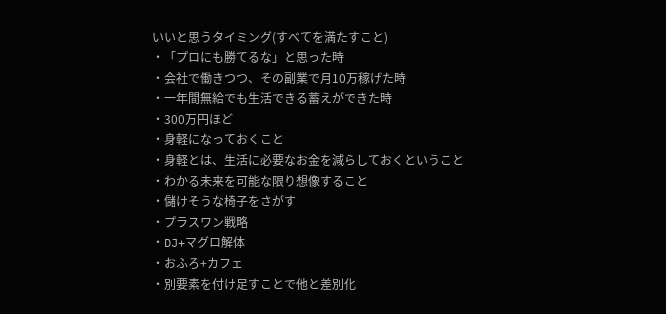いいと思うタイミング(すべてを満たすこと)
・「プロにも勝てるな」と思った時
・会社で働きつつ、その副業で月10万稼げた時
・一年間無給でも生活できる蓄えができた時
・300万円ほど
・身軽になっておくこと
・身軽とは、生活に必要なお金を減らしておくということ
・わかる未来を可能な限り想像すること
・儲けそうな椅子をさがす
・プラスワン戦略
・DJ+マグロ解体
・おふろ+カフェ
・別要素を付け足すことで他と差別化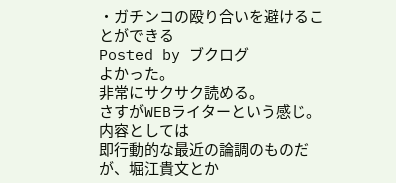・ガチンコの殴り合いを避けることができる
Posted by ブクログ
よかった。
非常にサクサク読める。
さすがWEBライターという感じ。
内容としては
即行動的な最近の論調のものだが、堀江貴文とか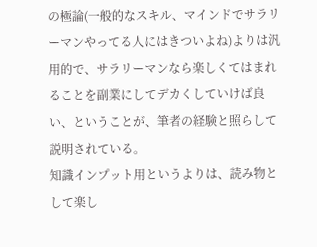の極論(一般的なスキル、マインドでサラリーマンやってる人にはきついよね)よりは汎用的で、サラリーマンなら楽しくてはまれることを副業にしてデカくしていけば良い、ということが、筆者の経験と照らして説明されている。
知識インプット用というよりは、読み物として楽し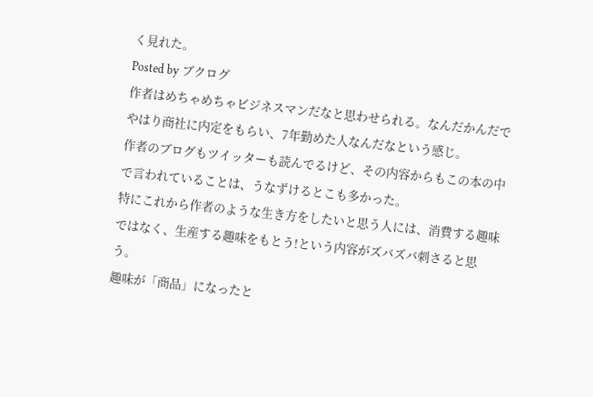く見れた。
Posted by ブクログ
作者はめちゃめちゃビジネスマンだなと思わせられる。なんだかんだでやはり商社に内定をもらい、7年勤めた人なんだなという感じ。
作者のブログもツイッターも読んでるけど、その内容からもこの本の中で言われていることは、うなずけるとこも多かった。
特にこれから作者のような生き方をしたいと思う人には、消費する趣味ではなく、生産する趣味をもとう!という内容がズバズバ刺さると思う。
趣味が「商品」になったと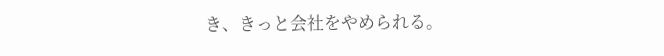き、きっと会社をやめられる。